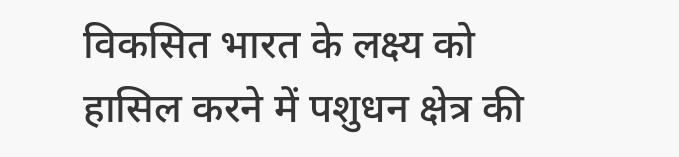विकसित भारत के लक्ष्य को हासिल करने में पशुधन क्षेत्र की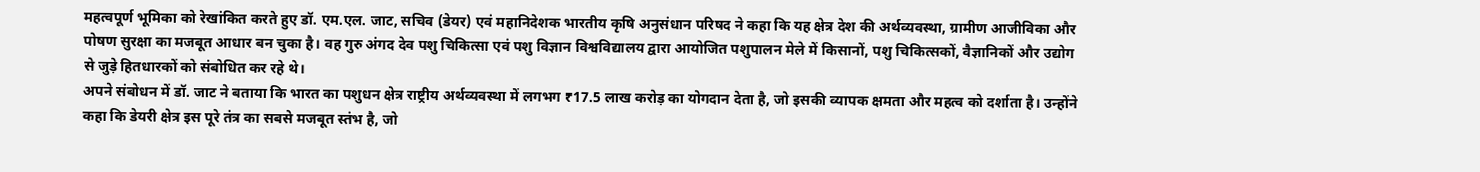महत्वपूर्ण भूमिका को रेखांकित करते हुए डॉ. एम.एल. जाट, सचिव (डेयर) एवं महानिदेशक भारतीय कृषि अनुसंधान परिषद ने कहा कि यह क्षेत्र देश की अर्थव्यवस्था, ग्रामीण आजीविका और पोषण सुरक्षा का मजबूत आधार बन चुका है। वह गुरु अंगद देव पशु चिकित्सा एवं पशु विज्ञान विश्वविद्यालय द्वारा आयोजित पशुपालन मेले में किसानों, पशु चिकित्सकों, वैज्ञानिकों और उद्योग से जुड़े हितधारकों को संबोधित कर रहे थे।
अपने संबोधन में डॉ. जाट ने बताया कि भारत का पशुधन क्षेत्र राष्ट्रीय अर्थव्यवस्था में लगभग ₹17.5 लाख करोड़ का योगदान देता है, जो इसकी व्यापक क्षमता और महत्व को दर्शाता है। उन्होंने कहा कि डेयरी क्षेत्र इस पूरे तंत्र का सबसे मजबूत स्तंभ है, जो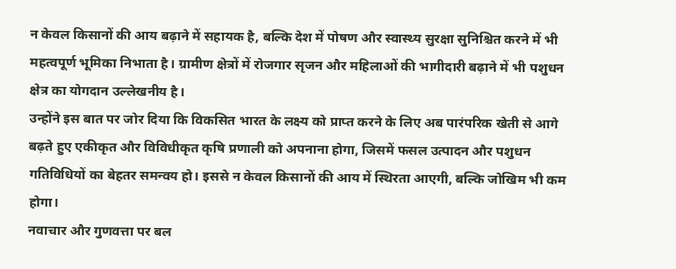न केवल किसानों की आय बढ़ाने में सहायक है, बल्कि देश में पोषण और स्वास्थ्य सुरक्षा सुनिश्चित करने में भी महत्वपूर्ण भूमिका निभाता है। ग्रामीण क्षेत्रों में रोजगार सृजन और महिलाओं की भागीदारी बढ़ाने में भी पशुधन क्षेत्र का योगदान उल्लेखनीय है।
उन्होंने इस बात पर जोर दिया कि विकसित भारत के लक्ष्य को प्राप्त करने के लिए अब पारंपरिक खेती से आगे बढ़ते हुए एकीकृत और विविधीकृत कृषि प्रणाली को अपनाना होगा, जिसमें फसल उत्पादन और पशुधन गतिविधियों का बेहतर समन्वय हो। इससे न केवल किसानों की आय में स्थिरता आएगी, बल्कि जोखिम भी कम होगा।
नवाचार और गुणवत्ता पर बल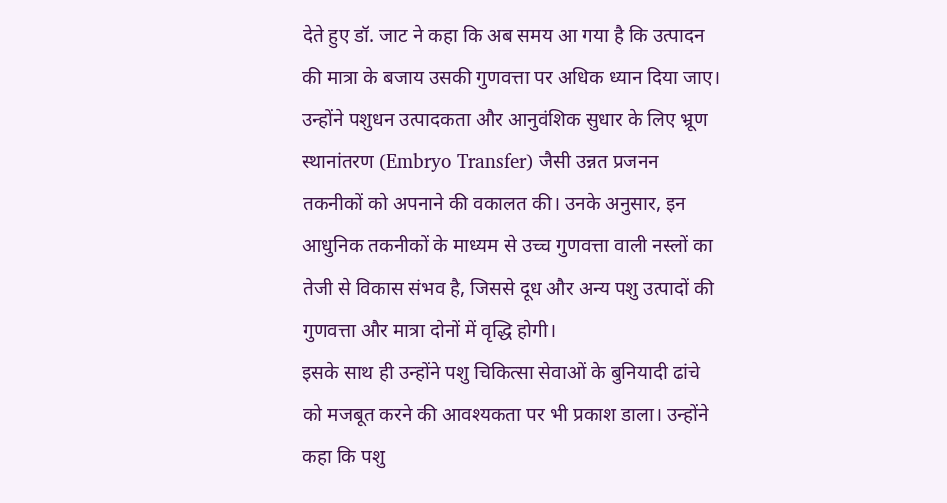देते हुए डॉ. जाट ने कहा कि अब समय आ गया है कि उत्पादन की मात्रा के बजाय उसकी गुणवत्ता पर अधिक ध्यान दिया जाए। उन्होंने पशुधन उत्पादकता और आनुवंशिक सुधार के लिए भ्रूण स्थानांतरण (Embryo Transfer) जैसी उन्नत प्रजनन तकनीकों को अपनाने की वकालत की। उनके अनुसार, इन आधुनिक तकनीकों के माध्यम से उच्च गुणवत्ता वाली नस्लों का तेजी से विकास संभव है, जिससे दूध और अन्य पशु उत्पादों की गुणवत्ता और मात्रा दोनों में वृद्धि होगी।
इसके साथ ही उन्होंने पशु चिकित्सा सेवाओं के बुनियादी ढांचे को मजबूत करने की आवश्यकता पर भी प्रकाश डाला। उन्होंने कहा कि पशु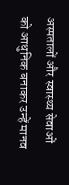अस्पतालों और स्वास्थ्य सेवाओं को आधुनिक बनाकर उन्हें मानव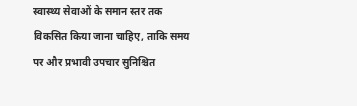स्वास्थ्य सेवाओं के समान स्तर तक विकसित किया जाना चाहिए, ताकि समय पर और प्रभावी उपचार सुनिश्चित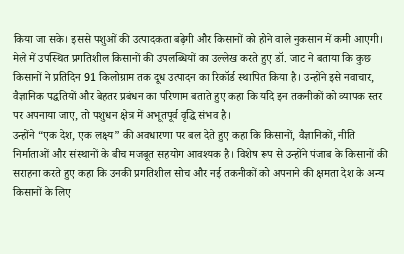किया जा सके। इससे पशुओं की उत्पादकता बढ़ेगी और किसानों को होने वाले नुकसान में कमी आएगी।
मेले में उपस्थित प्रगतिशील किसानों की उपलब्धियों का उल्लेख करते हुए डॉ. जाट ने बताया कि कुछ किसानों ने प्रतिदिन 91 किलोग्राम तक दूध उत्पादन का रिकॉर्ड स्थापित किया है। उन्होंने इसे नवाचार, वैज्ञानिक पद्धतियों और बेहतर प्रबंधन का परिणाम बताते हुए कहा कि यदि इन तकनीकों को व्यापक स्तर पर अपनाया जाए, तो पशुधन क्षेत्र में अभूतपूर्व वृद्धि संभव है।
उन्होंने “एक देश, एक लक्ष्य” की अवधारणा पर बल देते हुए कहा कि किसानों, वैज्ञानिकों, नीति निर्माताओं और संस्थानों के बीच मजबूत सहयोग आवश्यक है। विशेष रूप से उन्होंने पंजाब के किसानों की सराहना करते हुए कहा कि उनकी प्रगतिशील सोच और नई तकनीकों को अपनाने की क्षमता देश के अन्य किसानों के लिए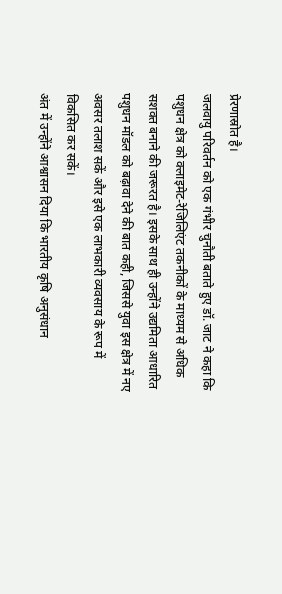प्रेरणास्रोत है।
जलवायु परिवर्तन को एक गंभीर चुनौती बताते हुए डॉ. जाट ने कहा कि पशुधन क्षेत्र को क्लाइमेट-रेजिलिएंट तकनीकों के माध्यम से अधिक सशक्त बनाने की जरूरत है। इसके साथ ही उन्होंने उद्यमिता आधारित पशुधन मॉडल को बढ़ावा देने की बात कही, जिससे युवा इस क्षेत्र में नए अवसर तलाश सकें और इसे एक लाभकारी व्यवसाय के रूप में विकसित कर सकें।
अंत में उन्होंने आश्वासन दिया कि भारतीय कृषि अनुसंधान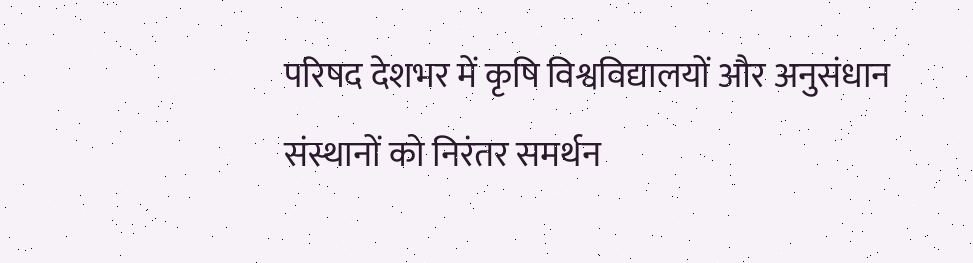परिषद देशभर में कृषि विश्वविद्यालयों और अनुसंधान संस्थानों को निरंतर समर्थन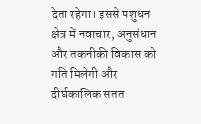देता रहेगा। इससे पशुधन क्षेत्र में नवाचार, अनुसंधान और तकनीकी विकास को गति मिलेगी और दीर्घकालिक सतत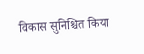विकास सुनिश्चित किया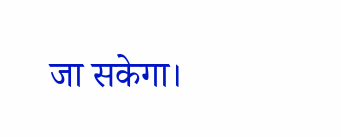जा सकेगा।